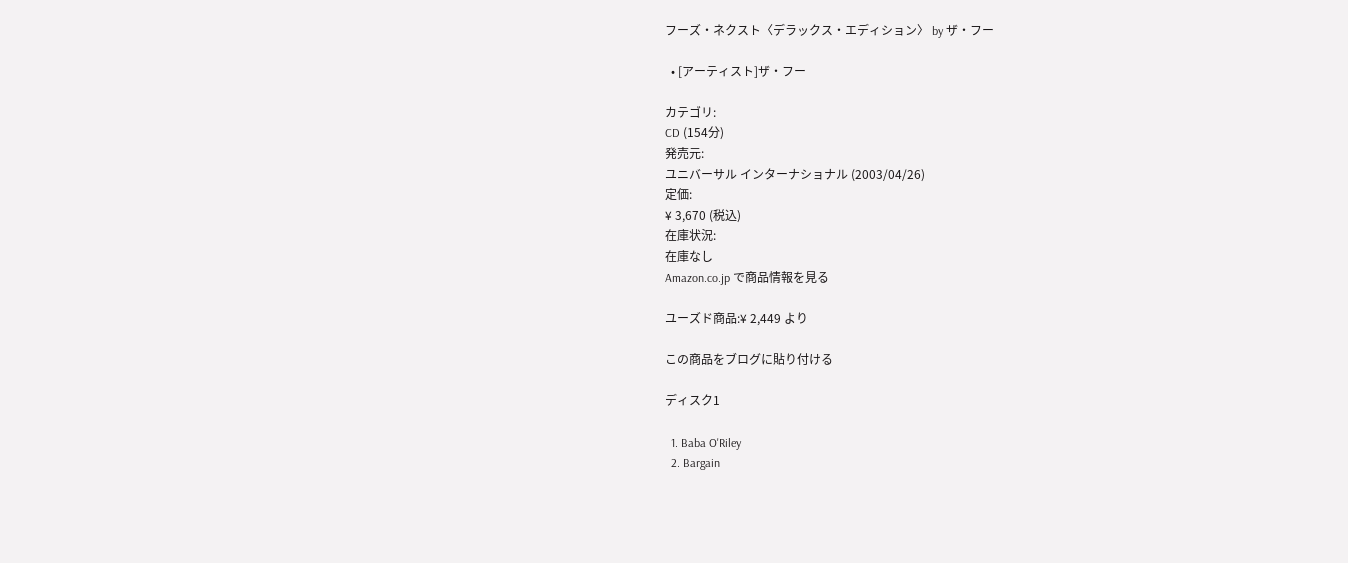フーズ・ネクスト〈デラックス・エディション〉 by ザ・フー

  • [アーティスト]ザ・フー

カテゴリ:
CD (154分)
発売元:
ユニバーサル インターナショナル (2003/04/26)
定価:
¥ 3,670 (税込)
在庫状況:
在庫なし
Amazon.co.jp で商品情報を見る

ユーズド商品:¥ 2,449 より

この商品をブログに貼り付ける

ディスク1

  1. Baba O'Riley
  2. Bargain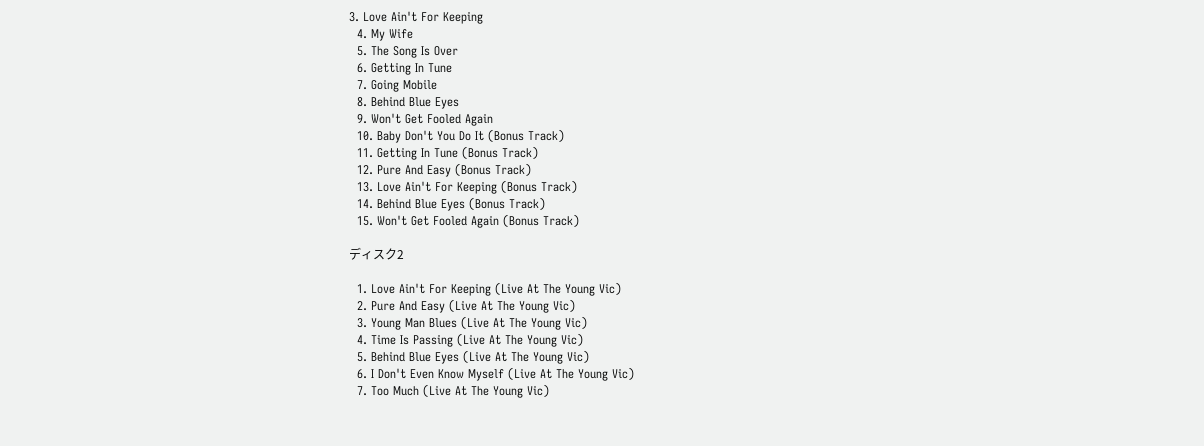3. Love Ain't For Keeping
  4. My Wife
  5. The Song Is Over
  6. Getting In Tune
  7. Going Mobile
  8. Behind Blue Eyes
  9. Won't Get Fooled Again
  10. Baby Don't You Do It (Bonus Track)
  11. Getting In Tune (Bonus Track)
  12. Pure And Easy (Bonus Track)
  13. Love Ain't For Keeping (Bonus Track)
  14. Behind Blue Eyes (Bonus Track)
  15. Won't Get Fooled Again (Bonus Track)

ディスク2

  1. Love Ain't For Keeping (Live At The Young Vic)
  2. Pure And Easy (Live At The Young Vic)
  3. Young Man Blues (Live At The Young Vic)
  4. Time Is Passing (Live At The Young Vic)
  5. Behind Blue Eyes (Live At The Young Vic)
  6. I Don't Even Know Myself (Live At The Young Vic)
  7. Too Much (Live At The Young Vic)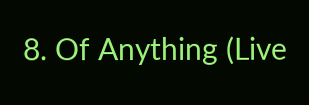8. Of Anything (Live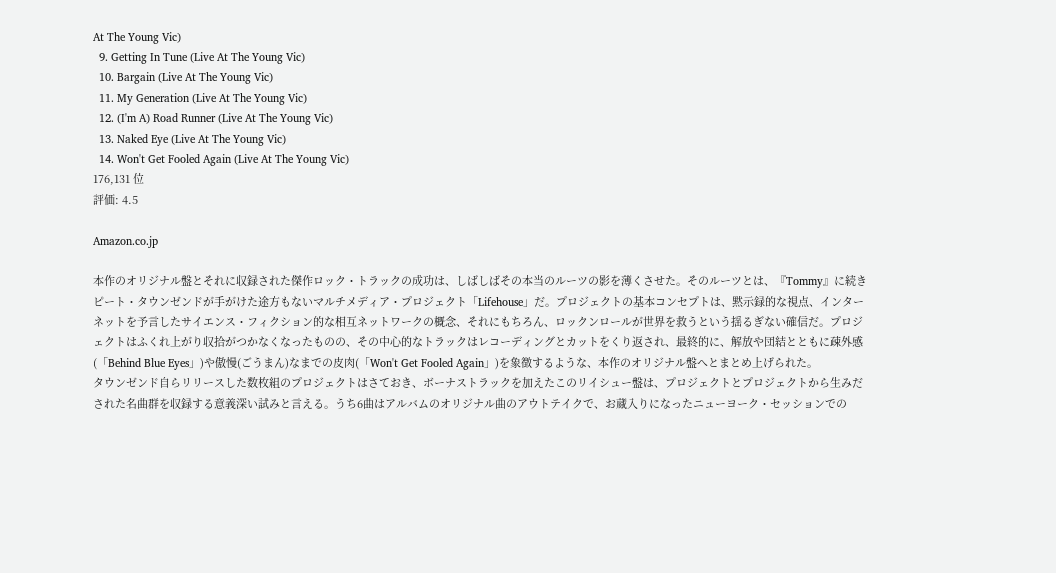At The Young Vic)
  9. Getting In Tune (Live At The Young Vic)
  10. Bargain (Live At The Young Vic)
  11. My Generation (Live At The Young Vic)
  12. (I'm A) Road Runner (Live At The Young Vic)
  13. Naked Eye (Live At The Young Vic)
  14. Won't Get Fooled Again (Live At The Young Vic)
176,131 位
評価: 4.5

Amazon.co.jp

本作のオリジナル盤とそれに収録された傑作ロック・トラックの成功は、しばしばその本当のルーツの影を薄くさせた。そのルーツとは、『Tommy』に続きピート・タウンゼンドが手がけた途方もないマルチメディア・プロジェクト「Lifehouse」だ。プロジェクトの基本コンセプトは、黙示録的な視点、インターネットを予言したサイエンス・フィクション的な相互ネットワークの概念、それにもちろん、ロックンロールが世界を救うという揺るぎない確信だ。プロジェクトはふくれ上がり収拾がつかなくなったものの、その中心的なトラックはレコーディングとカットをくり返され、最終的に、解放や団結とともに疎外感(「Behind Blue Eyes」)や傲慢(ごうまん)なまでの皮肉(「Won't Get Fooled Again」)を象徴するような、本作のオリジナル盤へとまとめ上げられた。
タウンゼンド自らリリースした数枚組のプロジェクトはさておき、ボーナストラックを加えたこのリイシュー盤は、プロジェクトとプロジェクトから生みだされた名曲群を収録する意義深い試みと言える。うち6曲はアルバムのオリジナル曲のアウトテイクで、お蔵入りになったニューヨーク・セッションでの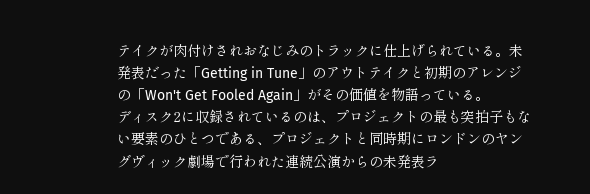テイクが肉付けされおなじみのトラックに仕上げられている。未発表だった「Getting in Tune」のアウトテイクと初期のアレンジの「Won't Get Fooled Again」がその価値を物語っている。
ディスク2に収録されているのは、プロジェクトの最も突拍子もない要素のひとつである、プロジェクトと同時期にロンドンのヤングヴィック劇場で行われた連続公演からの未発表ラ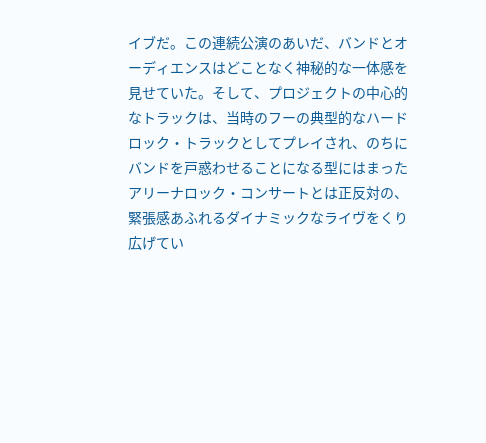イブだ。この連続公演のあいだ、バンドとオーディエンスはどことなく神秘的な一体感を見せていた。そして、プロジェクトの中心的なトラックは、当時のフーの典型的なハードロック・トラックとしてプレイされ、のちにバンドを戸惑わせることになる型にはまったアリーナロック・コンサートとは正反対の、緊張感あふれるダイナミックなライヴをくり広げてい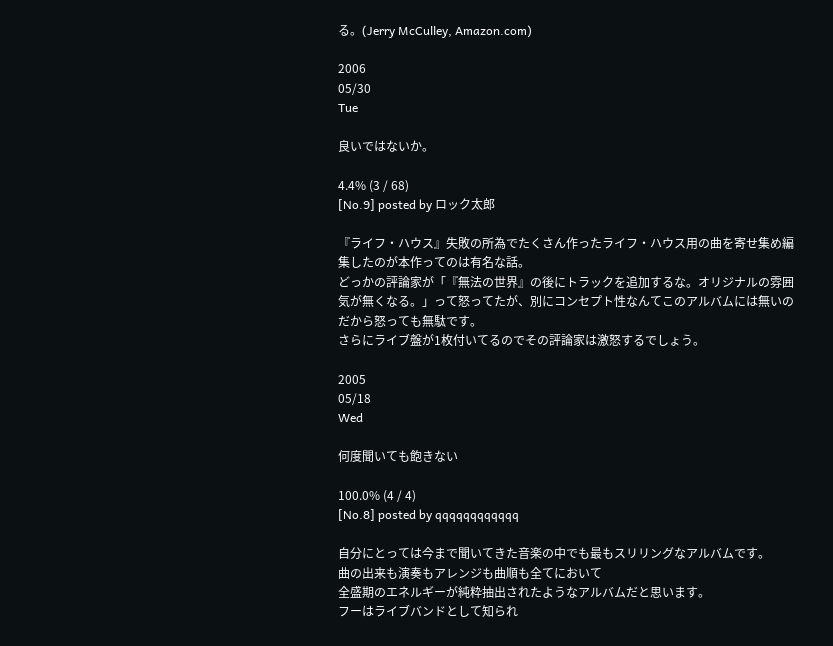る。(Jerry McCulley, Amazon.com)

2006
05/30
Tue

良いではないか。

4.4% (3 / 68)
[No.9] posted by ロック太郎

『ライフ・ハウス』失敗の所為でたくさん作ったライフ・ハウス用の曲を寄せ集め編集したのが本作ってのは有名な話。
どっかの評論家が「『無法の世界』の後にトラックを追加するな。オリジナルの雰囲気が無くなる。」って怒ってたが、別にコンセプト性なんてこのアルバムには無いのだから怒っても無駄です。
さらにライブ盤が1枚付いてるのでその評論家は激怒するでしょう。

2005
05/18
Wed

何度聞いても飽きない

100.0% (4 / 4)
[No.8] posted by qqqqqqqqqqqq

自分にとっては今まで聞いてきた音楽の中でも最もスリリングなアルバムです。
曲の出来も演奏もアレンジも曲順も全てにおいて
全盛期のエネルギーが純粋抽出されたようなアルバムだと思います。
フーはライブバンドとして知られ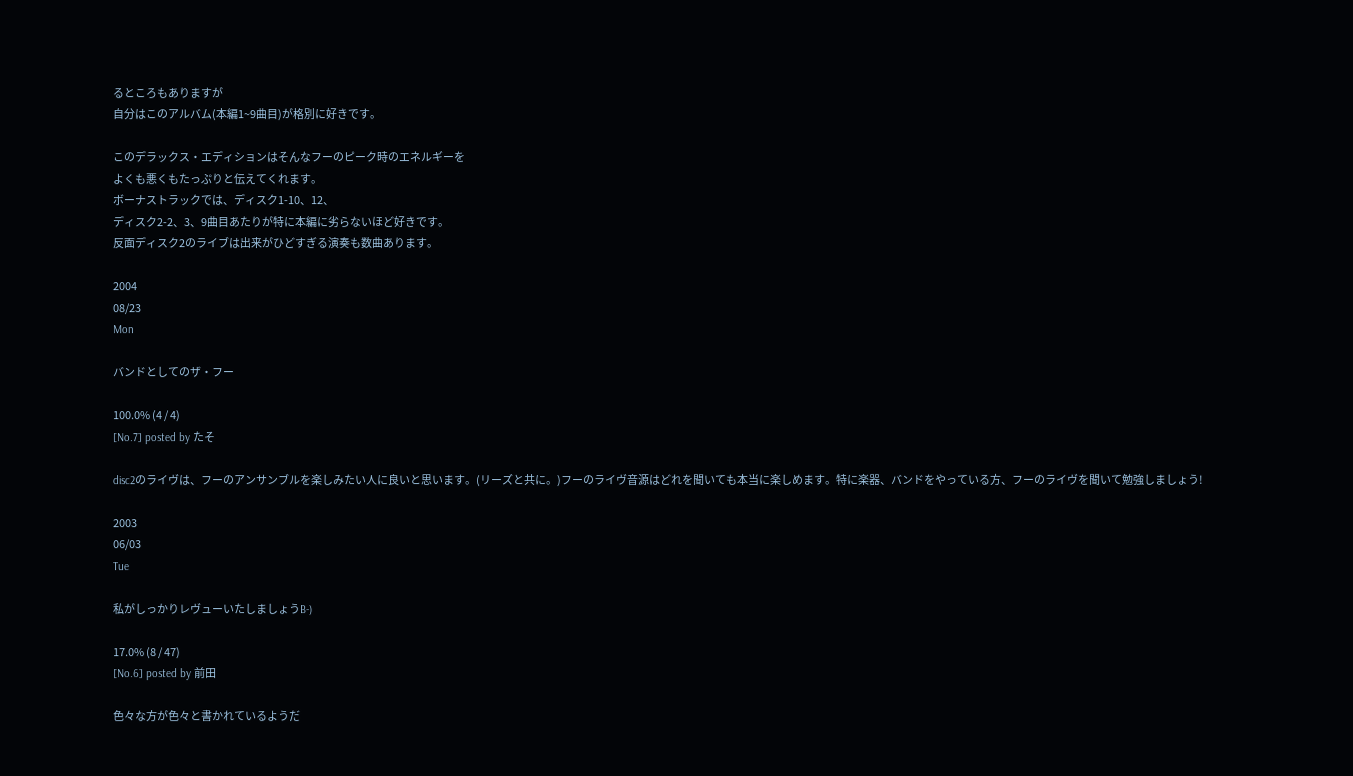るところもありますが
自分はこのアルバム(本編1~9曲目)が格別に好きです。

このデラックス・エディションはそんなフーのピーク時のエネルギーを
よくも悪くもたっぷりと伝えてくれます。
ボーナストラックでは、ディスク1-10、12、
ディスク2-2、3、9曲目あたりが特に本編に劣らないほど好きです。
反面ディスク2のライブは出来がひどすぎる演奏も数曲あります。

2004
08/23
Mon

バンドとしてのザ・フー

100.0% (4 / 4)
[No.7] posted by たそ

disc2のライヴは、フーのアンサンブルを楽しみたい人に良いと思います。(リーズと共に。)フーのライヴ音源はどれを聞いても本当に楽しめます。特に楽器、バンドをやっている方、フーのライヴを聞いて勉強しましょう!

2003
06/03
Tue

私がしっかりレヴューいたしましょうB-)

17.0% (8 / 47)
[No.6] posted by 前田

色々な方が色々と書かれているようだ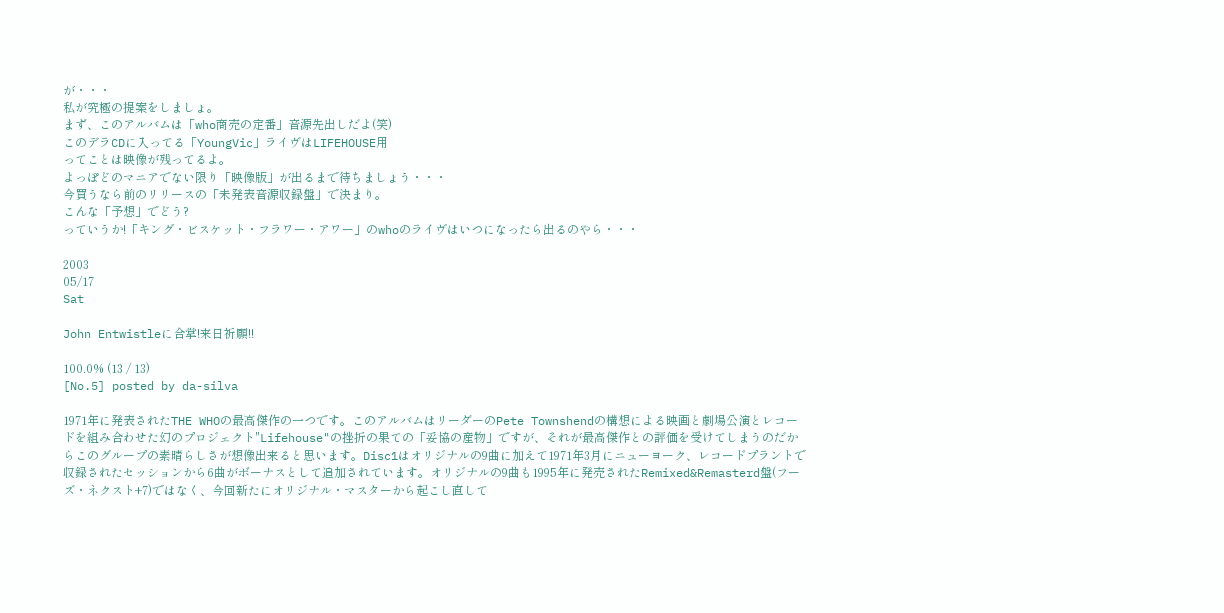が・・・
私が究極の提案をしましょ。
まず、このアルバムは「who商売の定番」音源先出しだよ(笑)
このデラCDに入ってる「YoungVic」ライヴはLIFEHOUSE用
ってことは映像が残ってるよ。
よっぽどのマニアでない限り「映像版」が出るまで待ちましょう・・・
今買うなら前のリリースの「未発表音源収録盤」で決まり。
こんな「予想」でどう?
っていうか!「キング・ビスケット・フラワー・アワー」のwhoのライヴはいつになったら出るのやら・・・

2003
05/17
Sat

John Entwistleに合掌!来日祈願!!

100.0% (13 / 13)
[No.5] posted by da-silva

1971年に発表されたTHE WHOの最高傑作の一つです。このアルバムはリーダーのPete Townshendの構想による映画と劇場公演とレコードを組み合わせた幻のプロジェクト"Lifehouse"の挫折の果ての「妥協の産物」ですが、それが最高傑作との評価を受けてしまうのだからこのグループの素晴らしさが想像出来ると思います。Disc1はオリジナルの9曲に加えて1971年3月にニューヨーク、レコードプラントで収録されたセッションから6曲がボーナスとして追加されています。オリジナルの9曲も1995年に発売されたRemixed&Remasterd盤(フーズ・ネクスト+7)ではなく、今回新たにオリジナル・マスターから起こし直して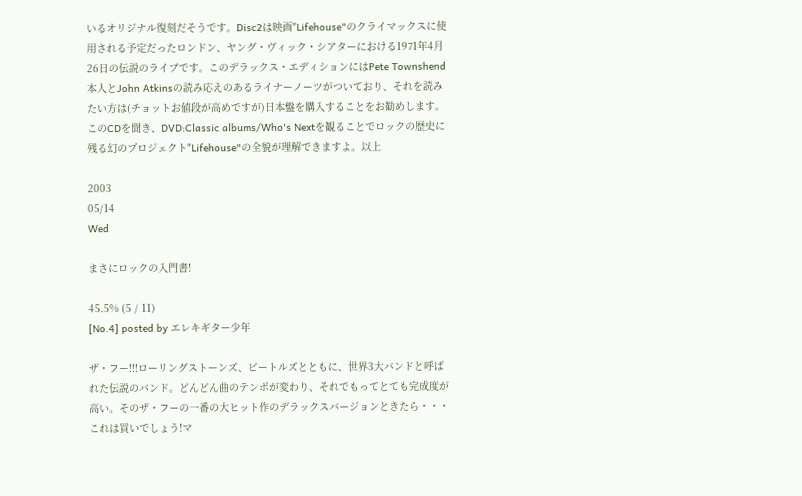いるオリジナル復刻だそうです。Disc2は映画"Lifehouse"のクライマックスに使用される予定だったロンドン、ヤング・ヴィック・シアターにおける1971年4月26日の伝説のライブです。このデラックス・エディションにはPete Townshend本人とJohn Atkinsの読み応えのあるライナーノーツがついており、それを読みたい方は(チョットお値段が高めですが)日本盤を購入することをお勧めします。このCDを聞き、DVD:Classic albums/Who's Nextを観ることでロックの歴史に残る幻のプロジェクト"Lifehouse"の全貌が理解できますよ。以上

2003
05/14
Wed

まさにロックの入門書!

45.5% (5 / 11)
[No.4] posted by エレキギター少年

ザ・フー!!!ローリングストーンズ、ビートルズとともに、世界3大バンドと呼ばれた伝説のバンド。どんどん曲のテンポが変わり、それでもってとても完成度が高い。そのザ・フーの一番の大ヒット作のデラックスバージョンときたら・・・これは買いでしょう!マ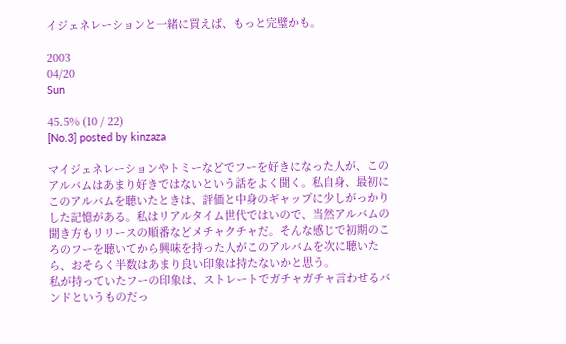イジェネレーションと一緒に買えば、もっと完璧かも。

2003
04/20
Sun

45.5% (10 / 22)
[No.3] posted by kinzaza

マイジェネレーションやトミーなどでフーを好きになった人が、このアルバムはあまり好きではないという話をよく聞く。私自身、最初にこのアルバムを聴いたときは、評価と中身のギャップに少しがっかりした記憶がある。私はリアルタイム世代ではいので、当然アルバムの聞き方もリリースの順番などメチャクチャだ。そんな感じで初期のころのフーを聴いてから興味を持った人がこのアルバムを次に聴いたら、おそらく半数はあまり良い印象は持たないかと思う。
私が持っていたフーの印象は、ストレートでガチャガチャ言わせるバンドというものだっ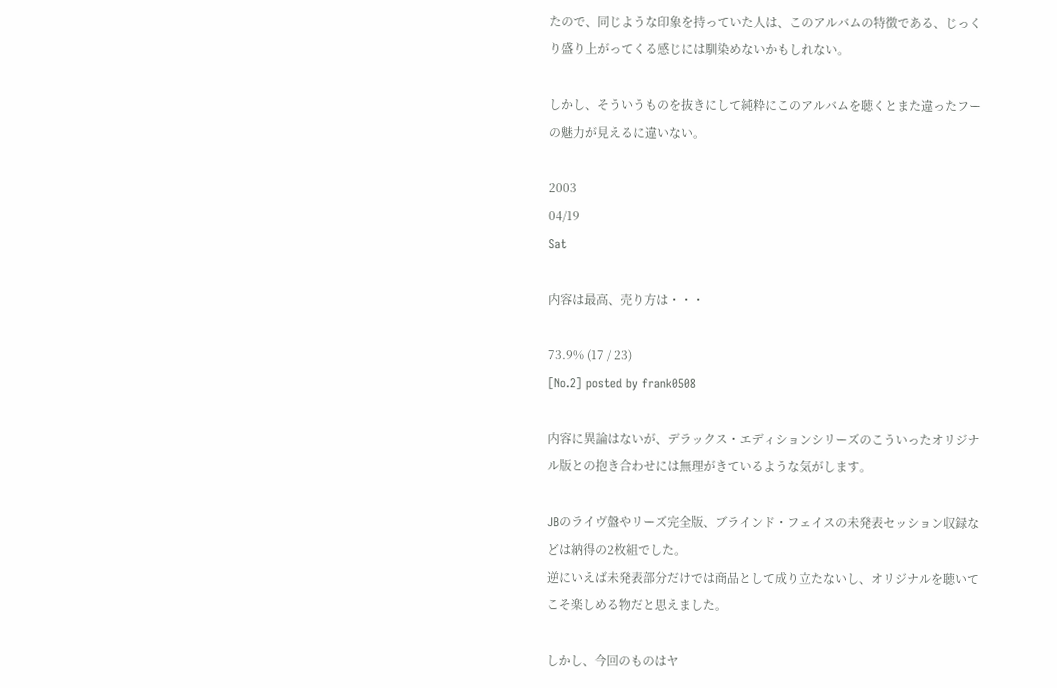たので、同じような印象を持っていた人は、このアルバムの特徴である、じっくり盛り上がってくる感じには馴染めないかもしれない。

しかし、そういうものを抜きにして純粋にこのアルバムを聴くとまた違ったフーの魅力が見えるに違いない。

2003
04/19
Sat

内容は最高、売り方は・・・

73.9% (17 / 23)
[No.2] posted by frank0508

内容に異論はないが、デラックス・エディションシリーズのこういったオリジナル版との抱き合わせには無理がきているような気がします。

JBのライヴ盤やリーズ完全版、ブラインド・フェイスの未発表セッション収録などは納得の2枚組でした。
逆にいえば未発表部分だけでは商品として成り立たないし、オリジナルを聴いてこそ楽しめる物だと思えました。

しかし、今回のものはヤ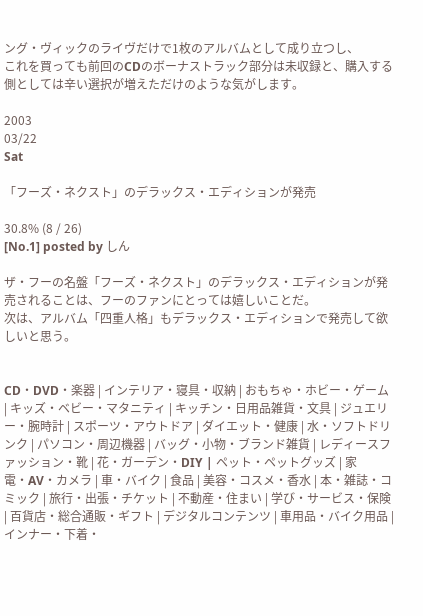ング・ヴィックのライヴだけで1枚のアルバムとして成り立つし、
これを買っても前回のCDのボーナストラック部分は未収録と、購入する側としては辛い選択が増えただけのような気がします。

2003
03/22
Sat

「フーズ・ネクスト」のデラックス・エディションが発売

30.8% (8 / 26)
[No.1] posted by しん

ザ・フーの名盤「フーズ・ネクスト」のデラックス・エディションが発売されることは、フーのファンにとっては嬉しいことだ。
次は、アルバム「四重人格」もデラックス・エディションで発売して欲しいと思う。


CD・DVD・楽器 | インテリア・寝具・収納 | おもちゃ・ホビー・ゲーム | キッズ・ベビー・マタニティ | キッチン・日用品雑貨・文具 | ジュエリー・腕時計 | スポーツ・アウトドア | ダイエット・健康 | 水・ソフトドリンク | パソコン・周辺機器 | バッグ・小物・ブランド雑貨 | レディースファッション・靴 | 花・ガーデン・DIY | ペット・ペットグッズ | 家電・AV・カメラ | 車・バイク | 食品 | 美容・コスメ・香水 | 本・雑誌・コミック | 旅行・出張・チケット | 不動産・住まい | 学び・サービス・保険 | 百貨店・総合通販・ギフト | デジタルコンテンツ | 車用品・バイク用品 | インナー・下着・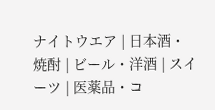ナイトウエア | 日本酒・焼酎 | ビール・洋酒 | スイーツ | 医薬品・コ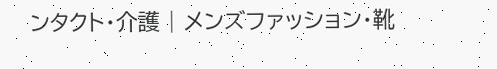ンタクト・介護 | メンズファッション・靴